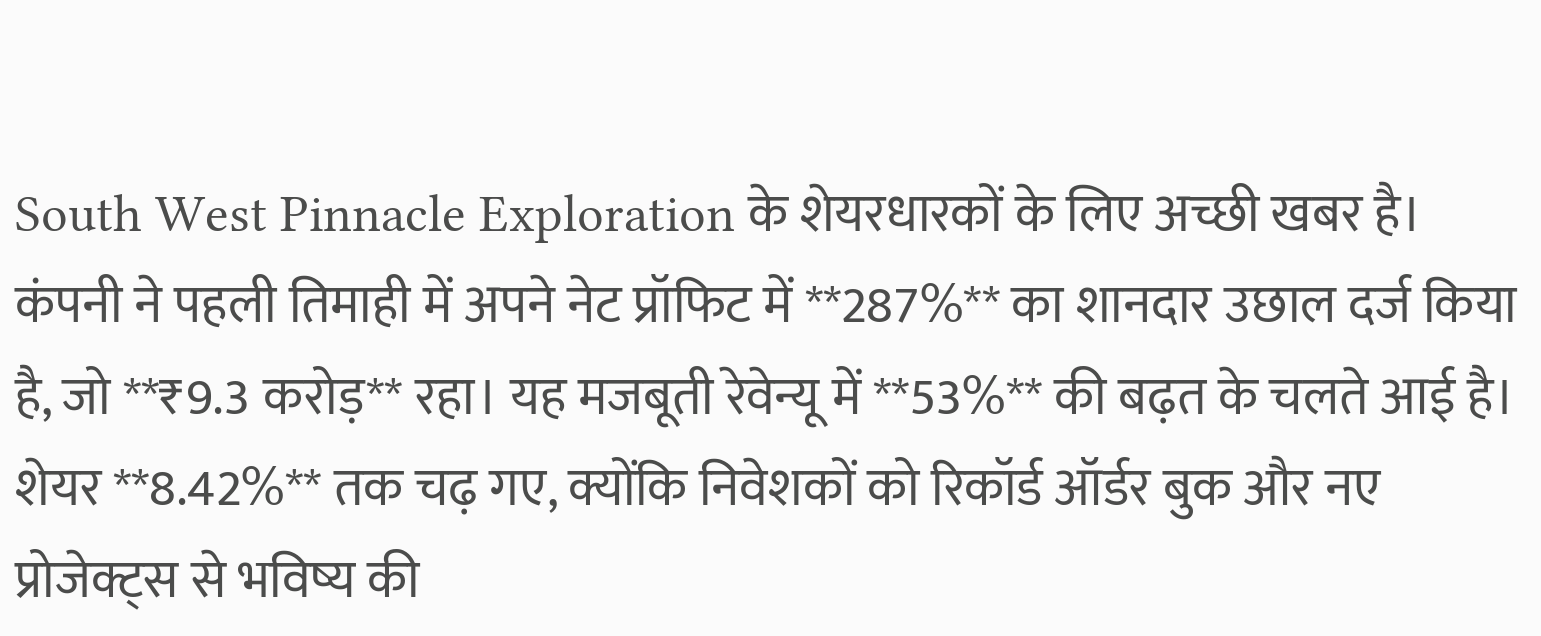South West Pinnacle Exploration के शेयरधारकों के लिए अच्छी खबर है। कंपनी ने पहली तिमाही में अपने नेट प्रॉफिट में **287%** का शानदार उछाल दर्ज किया है, जो **₹9.3 करोड़** रहा। यह मजबूती रेवेन्यू में **53%** की बढ़त के चलते आई है। शेयर **8.42%** तक चढ़ गए, क्योंकि निवेशकों को रिकॉर्ड ऑर्डर बुक और नए प्रोजेक्ट्स से भविष्य की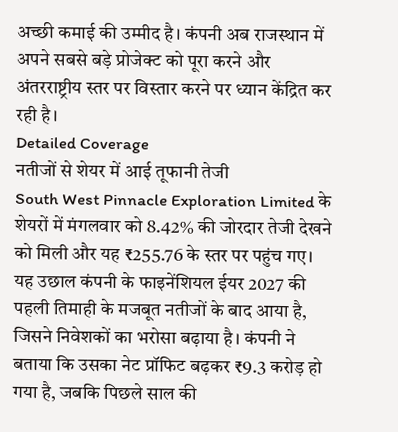अच्छी कमाई की उम्मीद है। कंपनी अब राजस्थान में अपने सबसे बड़े प्रोजेक्ट को पूरा करने और अंतरराष्ट्रीय स्तर पर विस्तार करने पर ध्यान केंद्रित कर रही है।
Detailed Coverage
नतीजों से शेयर में आई तूफानी तेजी
South West Pinnacle Exploration Limited के शेयरों में मंगलवार को 8.42% की जोरदार तेजी देखने को मिली और यह ₹255.76 के स्तर पर पहुंच गए। यह उछाल कंपनी के फाइनेंशियल ईयर 2027 की पहली तिमाही के मजबूत नतीजों के बाद आया है, जिसने निवेशकों का भरोसा बढ़ाया है। कंपनी ने बताया कि उसका नेट प्रॉफिट बढ़कर ₹9.3 करोड़ हो गया है, जबकि पिछले साल की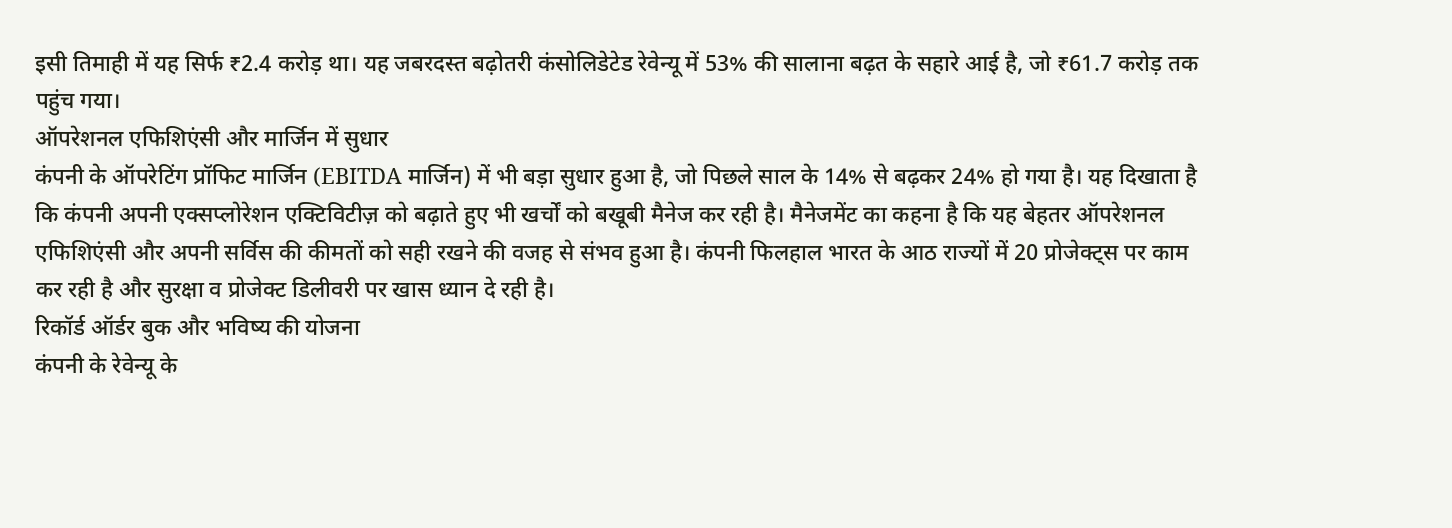इसी तिमाही में यह सिर्फ ₹2.4 करोड़ था। यह जबरदस्त बढ़ोतरी कंसोलिडेटेड रेवेन्यू में 53% की सालाना बढ़त के सहारे आई है, जो ₹61.7 करोड़ तक पहुंच गया।
ऑपरेशनल एफिशिएंसी और मार्जिन में सुधार
कंपनी के ऑपरेटिंग प्रॉफिट मार्जिन (EBITDA मार्जिन) में भी बड़ा सुधार हुआ है, जो पिछले साल के 14% से बढ़कर 24% हो गया है। यह दिखाता है कि कंपनी अपनी एक्सप्लोरेशन एक्टिविटीज़ को बढ़ाते हुए भी खर्चों को बखूबी मैनेज कर रही है। मैनेजमेंट का कहना है कि यह बेहतर ऑपरेशनल एफिशिएंसी और अपनी सर्विस की कीमतों को सही रखने की वजह से संभव हुआ है। कंपनी फिलहाल भारत के आठ राज्यों में 20 प्रोजेक्ट्स पर काम कर रही है और सुरक्षा व प्रोजेक्ट डिलीवरी पर खास ध्यान दे रही है।
रिकॉर्ड ऑर्डर बुक और भविष्य की योजना
कंपनी के रेवेन्यू के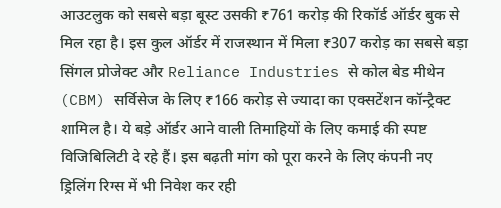आउटलुक को सबसे बड़ा बूस्ट उसकी ₹761 करोड़ की रिकॉर्ड ऑर्डर बुक से मिल रहा है। इस कुल ऑर्डर में राजस्थान में मिला ₹307 करोड़ का सबसे बड़ा सिंगल प्रोजेक्ट और Reliance Industries से कोल बेड मीथेन (CBM) सर्विसेज के लिए ₹166 करोड़ से ज्यादा का एक्सटेंशन कॉन्ट्रैक्ट शामिल है। ये बड़े ऑर्डर आने वाली तिमाहियों के लिए कमाई की स्पष्ट विजिबिलिटी दे रहे हैं। इस बढ़ती मांग को पूरा करने के लिए कंपनी नए ड्रिलिंग रिग्स में भी निवेश कर रही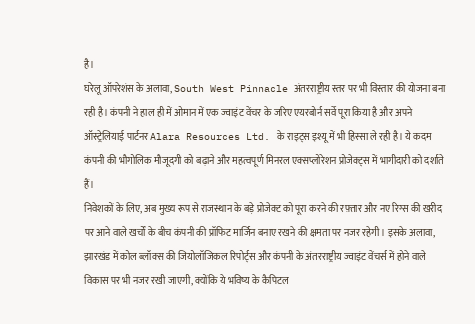है।
घरेलू ऑपरेशंस के अलावा, South West Pinnacle अंतरराष्ट्रीय स्तर पर भी विस्तार की योजना बना रही है। कंपनी ने हाल ही में ओमान में एक ज्वाइंट वेंचर के जरिए एयरबोर्न सर्वे पूरा किया है और अपने ऑस्ट्रेलियाई पार्टनर Alara Resources Ltd. के राइट्स इश्यू में भी हिस्सा ले रही है। ये कदम कंपनी की भौगोलिक मौजूदगी को बढ़ाने और महत्वपूर्ण मिनरल एक्सप्लोरेशन प्रोजेक्ट्स में भागीदारी को दर्शाते हैं।
निवेशकों के लिए, अब मुख्य रूप से राजस्थान के बड़े प्रोजेक्ट को पूरा करने की रफ़्तार और नए रिग्स की खरीद पर आने वाले खर्चों के बीच कंपनी की प्रॉफिट मार्जिन बनाए रखने की क्षमता पर नजर रहेगी। इसके अलावा, झारखंड में कोल ब्लॉक्स की जियोलॉजिकल रिपोर्ट्स और कंपनी के अंतरराष्ट्रीय ज्वाइंट वेंचर्स में होने वाले विकास पर भी नजर रखी जाएगी, क्योंकि ये भविष्य के कैपिटल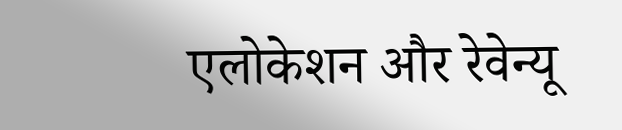एलोकेशन और रेवेन्यू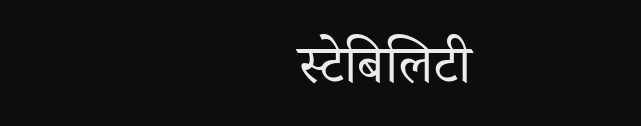स्टेबिलिटी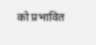को प्रभावित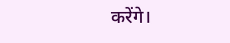करेंगे।